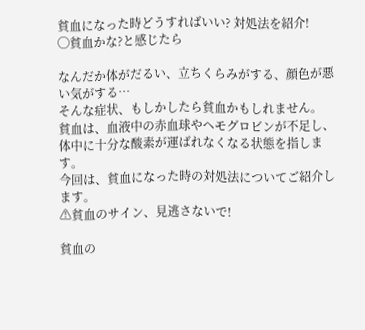貧血になった時どうすればいい? 対処法を紹介!
◯貧血かな?と感じたら

なんだか体がだるい、立ちくらみがする、顔色が悪い気がする…
そんな症状、もしかしたら貧血かもしれません。
貧血は、血液中の赤血球やヘモグロビンが不足し、体中に十分な酸素が運ばれなくなる状態を指します。
今回は、貧血になった時の対処法についてご紹介します。
⚠貧血のサイン、見逃さないで!

貧血の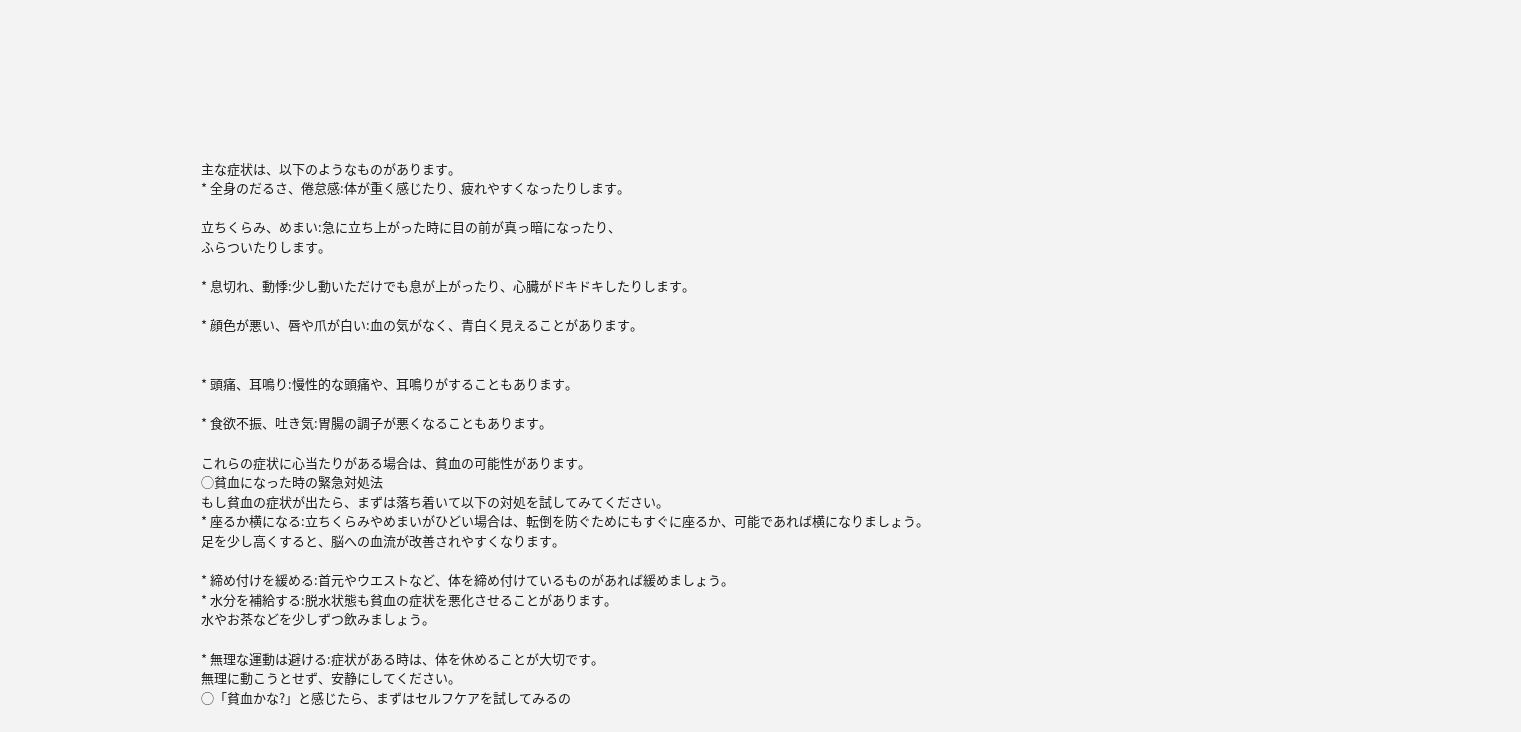主な症状は、以下のようなものがあります。
* 全身のだるさ、倦怠感:体が重く感じたり、疲れやすくなったりします。

立ちくらみ、めまい:急に立ち上がった時に目の前が真っ暗になったり、
ふらついたりします。

* 息切れ、動悸:少し動いただけでも息が上がったり、心臓がドキドキしたりします。

* 顔色が悪い、唇や爪が白い:血の気がなく、青白く見えることがあります。


* 頭痛、耳鳴り:慢性的な頭痛や、耳鳴りがすることもあります。

* 食欲不振、吐き気:胃腸の調子が悪くなることもあります。

これらの症状に心当たりがある場合は、貧血の可能性があります。
◯貧血になった時の緊急対処法
もし貧血の症状が出たら、まずは落ち着いて以下の対処を試してみてください。
* 座るか横になる:立ちくらみやめまいがひどい場合は、転倒を防ぐためにもすぐに座るか、可能であれば横になりましょう。
足を少し高くすると、脳への血流が改善されやすくなります。

* 締め付けを緩める:首元やウエストなど、体を締め付けているものがあれば緩めましょう。
* 水分を補給する:脱水状態も貧血の症状を悪化させることがあります。
水やお茶などを少しずつ飲みましょう。

* 無理な運動は避ける:症状がある時は、体を休めることが大切です。
無理に動こうとせず、安静にしてください。
◯「貧血かな?」と感じたら、まずはセルフケアを試してみるの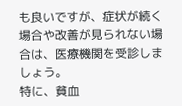も良いですが、症状が続く場合や改善が見られない場合は、医療機関を受診しましょう。
特に、貧血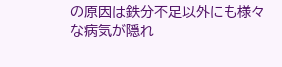の原因は鉄分不足以外にも様々な病気が隠れ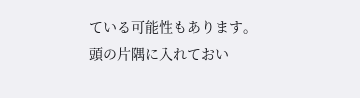ている可能性もあります。
頭の片隅に入れておい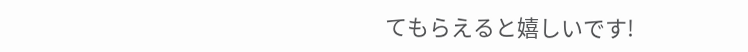てもらえると嬉しいです!